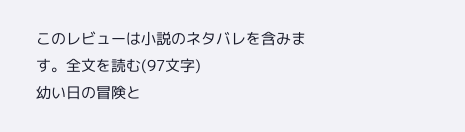このレビューは小説のネタバレを含みます。全文を読む(97文字)
幼い日の冒険と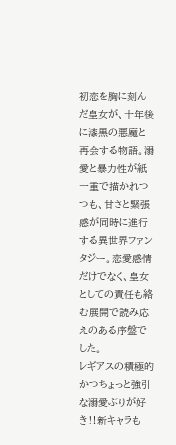初恋を胸に刻んだ皇女が、十年後に漆黒の悪魔と再会する物語。溺愛と暴力性が紙一重で描かれつつも、甘さと緊張感が同時に進行する異世界ファンタジー。恋愛感情だけでなく、皇女としての責任も絡む展開で読み応えのある序盤でした。
レギアスの積極的かつちょっと強引な溺愛ぶりが好き‼新キャラも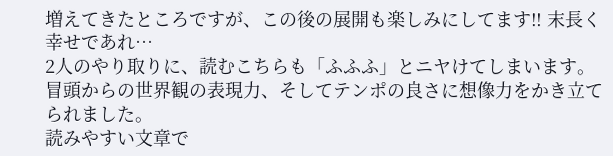増えてきたところですが、この後の展開も楽しみにしてます‼ 末長く幸せであれ…
2人のやり取りに、読むこちらも「ふふふ」とニヤけてしまいます。冒頭からの世界観の表現力、そしてテンポの良さに想像力をかき立てられました。
読みやすい文章で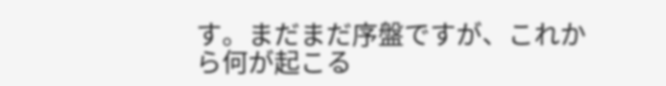す。まだまだ序盤ですが、これから何が起こる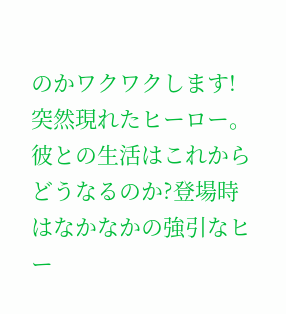のかワクワクします!突然現れたヒーロー。彼との生活はこれからどうなるのか?登場時はなかなかの強引なヒー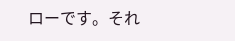ローです。それ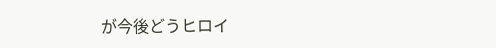が今後どうヒロイ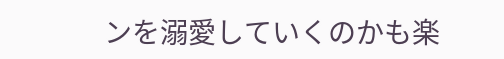ンを溺愛していくのかも楽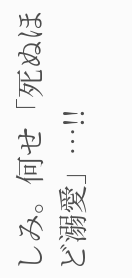しみ。何せ「死ぬほど溺愛」…!!